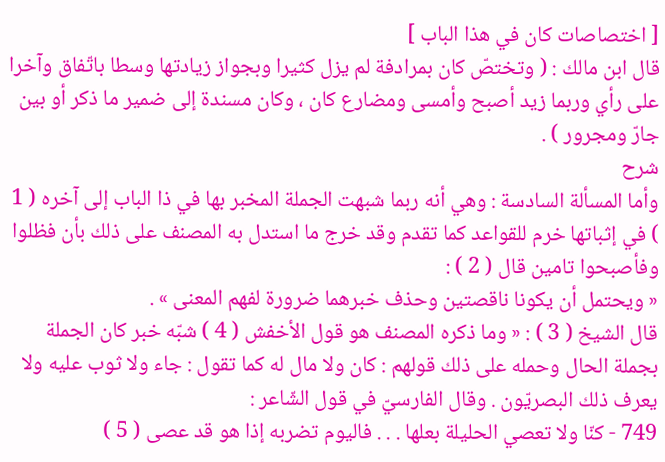[ اختصاصات كان في هذا الباب ]
قال ابن مالك : ( وتختصّ كان بمرادفة لم يزل كثيرا وبجواز زيادتها وسطا باتّفاق وآخرا على رأي وربما زيد أصبح وأمسى ومضارع كان ، وكان مسندة إلى ضمير ما ذكر أو بين جارّ ومجرور ) .
شرح
وأما المسألة السادسة : وهي أنه ربما شبهت الجملة المخبر بها في ذا الباب إلى آخره ( 1 ) في إثباتها خرم للقواعد كما تقدم وقد خرج ما استدل به المصنف على ذلك بأن فظلوا وفأصبحوا تامين قال ( 2 ) :
« ويحتمل أن يكونا ناقصتين وحذف خبرهما ضرورة لفهم المعنى » .
قال الشيخ ( 3 ) : « وما ذكره المصنف هو قول الأخفش ( 4 ) شبّه خبر كان الجملة بجملة الحال وحمله على ذلك قولهم : كان ولا مال له كما تقول : جاء ولا ثوب عليه ولا يعرف ذلك البصريّون . وقال الفارسيّ في قول الشّاعر :
749 - كنّا ولا تعصي الحليلة بعلها . . . فاليوم تضربه إذا هو قد عصى ( 5 )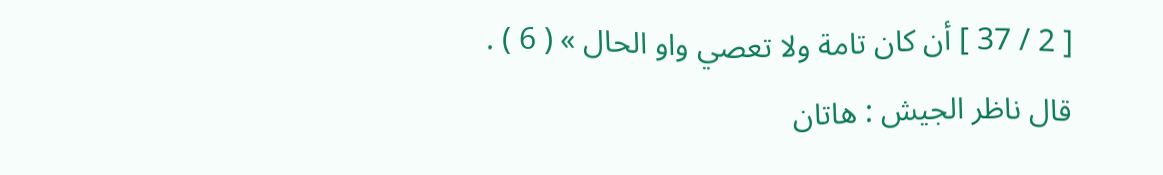[ 2 / 37 ] أن كان تامة ولا تعصي واو الحال » ( 6 ) .
قال ناظر الجيش : هاتان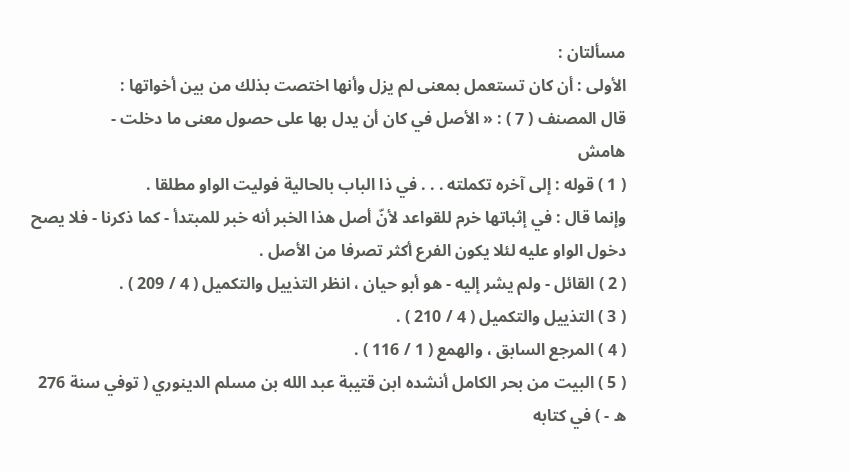مسألتان :
الأولى : أن كان تستعمل بمعنى لم يزل وأنها اختصت بذلك من بين أخواتها :
قال المصنف ( 7 ) : « الأصل في كان أن يدل بها على حصول معنى ما دخلت -
هامش
( 1 ) قوله : إلى آخره تكملته . . . في ذا الباب بالحالية فوليت الواو مطلقا .
وإنما قال : في إثباتها خرم للقواعد لأنّ أصل هذا الخبر أنه خبر للمبتدأ - كما ذكرنا - فلا يصح دخول الواو عليه لئلا يكون الفرع أكثر تصرفا من الأصل .
( 2 ) القائل - ولم يشر إليه - هو أبو حيان ، انظر التذييل والتكميل ( 4 / 209 ) .
( 3 ) التذييل والتكميل ( 4 / 210 ) .
( 4 ) المرجع السابق ، والهمع ( 1 / 116 ) .
( 5 ) البيت من بحر الكامل أنشده ابن قتيبة عبد الله بن مسلم الدينوري ( توفي سنة 276 ه - ) في كتابه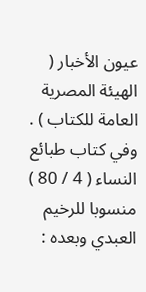عيون الأخبار ( الهيئة المصرية العامة للكتاب ) .
وفي كتاب طبائع النساء ( 4 / 80 ) منسوبا للرخيم العبدي وبعده :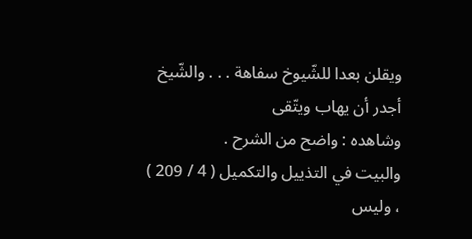ويقلن بعدا للشّيوخ سفاهة . . . والشّيخ أجدر أن يهاب ويتّقى
وشاهده : واضح من الشرح .
والبيت في التذييل والتكميل ( 4 / 209 ) ، وليس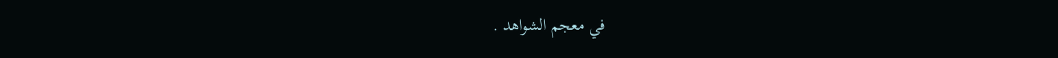في معجم الشواهد .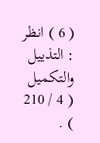( 6 ) انظر : التذييل والتكميل ( 4 / 210 ) .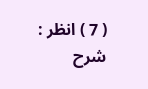( 7 ) انظر : شرح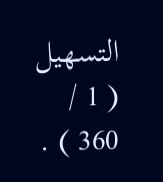التسهيل ( 1 / 360 ) .